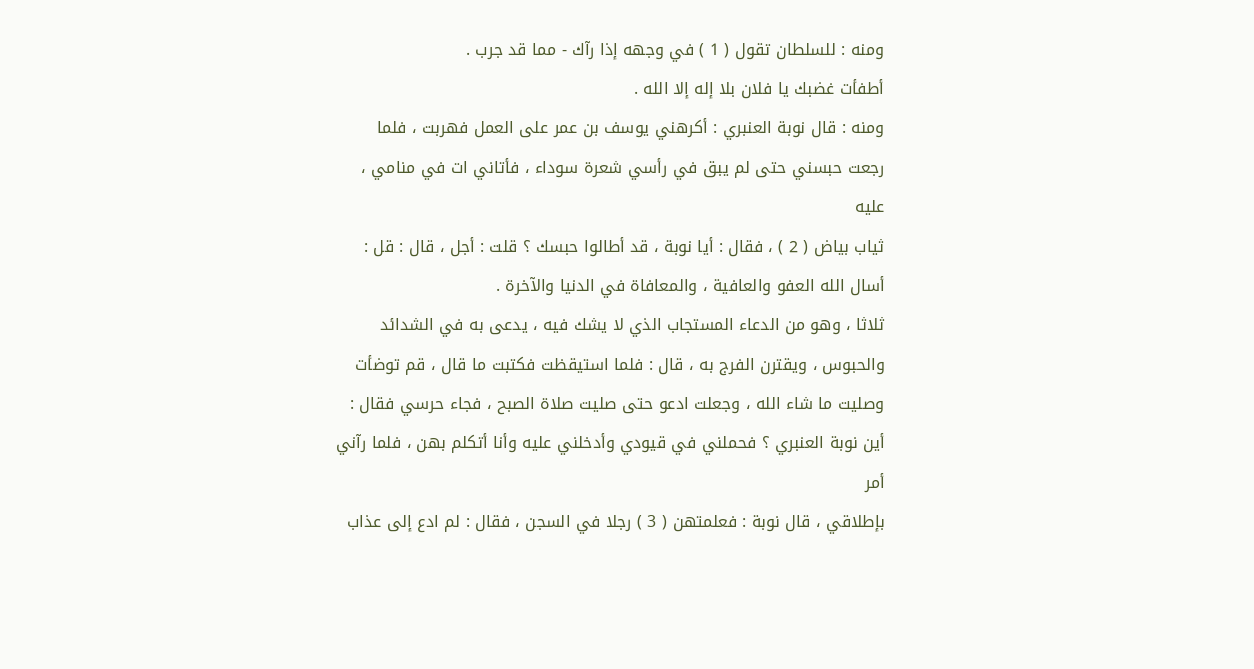ومنه : للسلطان تقول ( 1 ) في وجهه إذا رآك - مما قد جرب .
أطفأت غضبك يا فلان بلا إله إلا الله .
ومنه : قال نوبة العنبري : أكرهني يوسف بن عمر على العمل فهربت ، فلما
رجعت حبسني حتى لم يبق في رأسي شعرة سوداء ، فأتاني ات في منامي ، عليه
ثياب بياض ( 2 ) ، فقال : أيا نوبة ، قد أطالوا حبسك ؟ قلت : أجل ، قال : قل :
أسال الله العفو والعافية ، والمعافاة في الدنيا والآخرة .
ثلاثا ، وهو من الدعاء المستجاب الذي لا يشك فيه ، يدعى به في الشدائد
والحبوس ، ويقترن الفرج به ، قال : فلما استيقظت فكتبت ما قال ، قم توضأت
وصليت ما شاء الله ، وجعلت ادعو حتى صليت صلاة الصبح ، فجاء حرسي فقال :
أين نوبة العنبري ؟ فحملني في قيودي وأدخلني عليه وأنا أتكلم بهن ، فلما رآني أمر
بإطلاقي ، قال نوبة : فعلمتهن ( 3 ) رجلا في السجن ، فقال : لم ادع إلى عذاب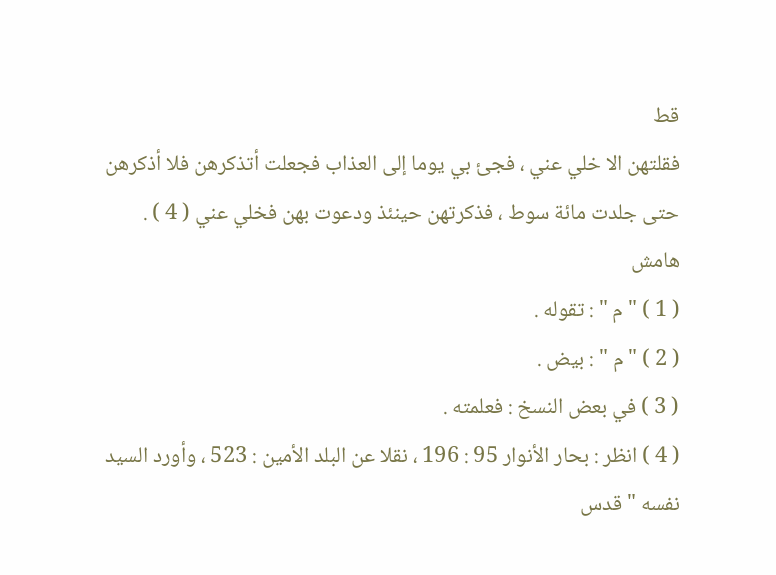قط
فقلتهن الا خلي عني ، فجئ بي يوما إلى العذاب فجعلت أتذكرهن فلا أذكرهن
حتى جلدت مائة سوط ، فذكرتهن حينئذ ودعوت بهن فخلي عني ( 4 ) .
هامش
( 1 ) " م " : تقوله .
( 2 ) " م " : بيض .
( 3 ) في بعض النسخ : فعلمته .
( 4 ) انظر : بحار الأنوار 95 : 196 ، نقلا عن البلد الأمين : 523 ، وأورد السيد نفسه " قدس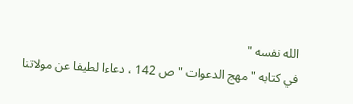الله نفسه "
في كتابه " مهج الدعوات " ص 142 ، دعاءا لطيفا عن مولاتنا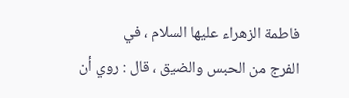فاطمة الزهراء عليها السلام ، في
الفرج من الحبس والضيق ، قال : روي أن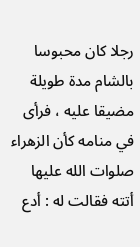رجلا كان محبوسا بالشام مدة طويلة مضيقا عليه ، فرأى
في منامه كأن الزهراء صلوات الله عليها أتته فقالت له : أدع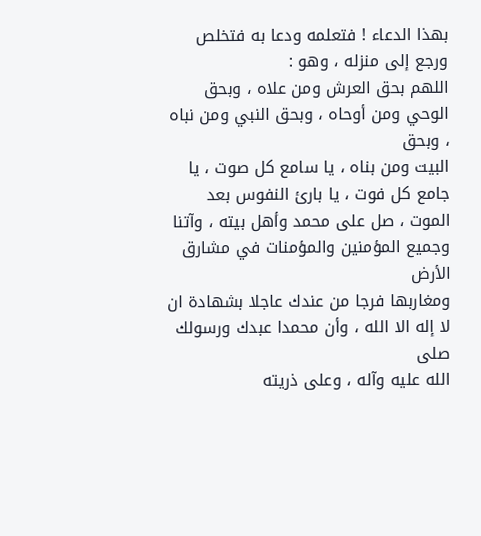بهذا الدعاء ! فتعلمه ودعا به فتخلص
ورجع إلى منزله ، وهو :
اللهم بحق العرش ومن علاه ، وبحق الوحي ومن أوحاه ، وبحق النبي ومن نباه ، وبحق
البيت ومن بناه ، يا سامع كل صوت ، يا جامع كل فوت ، يا بارئ النفوس بعد
الموت ، صل على محمد وأهل بيته ، وآتنا وجميع المؤمنين والمؤمنات في مشارق الأرض
ومغاربها فرجا من عندك عاجلا بشهادة ان لا إله الا الله ، وأن محمدا عبدك ورسولك صلى
الله عليه وآله ، وعلى ذريته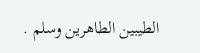الطيبين الطاهرين وسلم .